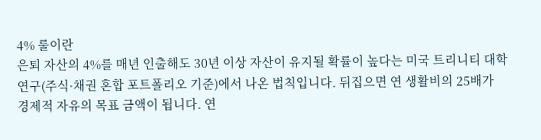4% 룰이란
은퇴 자산의 4%를 매년 인출해도 30년 이상 자산이 유지될 확률이 높다는 미국 트리니티 대학 연구(주식·채권 혼합 포트폴리오 기준)에서 나온 법칙입니다. 뒤집으면 연 생활비의 25배가 경제적 자유의 목표 금액이 됩니다. 연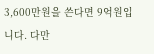3,600만원을 쓴다면 9억원입니다. 다만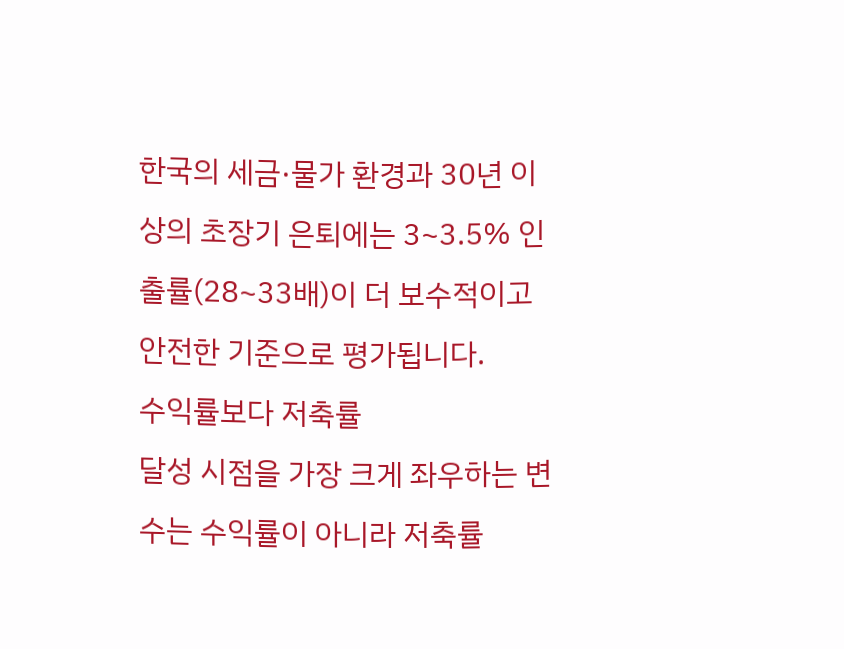한국의 세금·물가 환경과 30년 이상의 초장기 은퇴에는 3~3.5% 인출률(28~33배)이 더 보수적이고 안전한 기준으로 평가됩니다.
수익률보다 저축률
달성 시점을 가장 크게 좌우하는 변수는 수익률이 아니라 저축률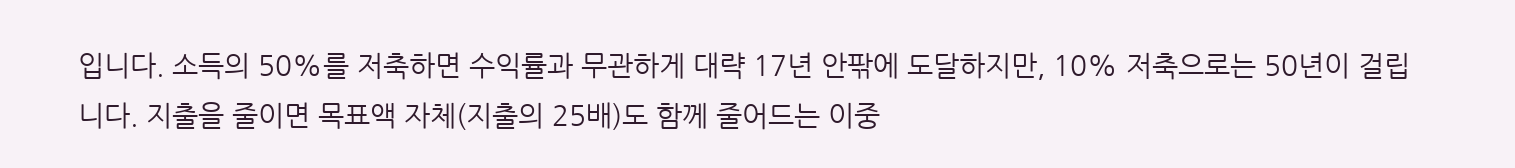입니다. 소득의 50%를 저축하면 수익률과 무관하게 대략 17년 안팎에 도달하지만, 10% 저축으로는 50년이 걸립니다. 지출을 줄이면 목표액 자체(지출의 25배)도 함께 줄어드는 이중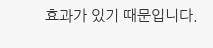효과가 있기 때문입니다.